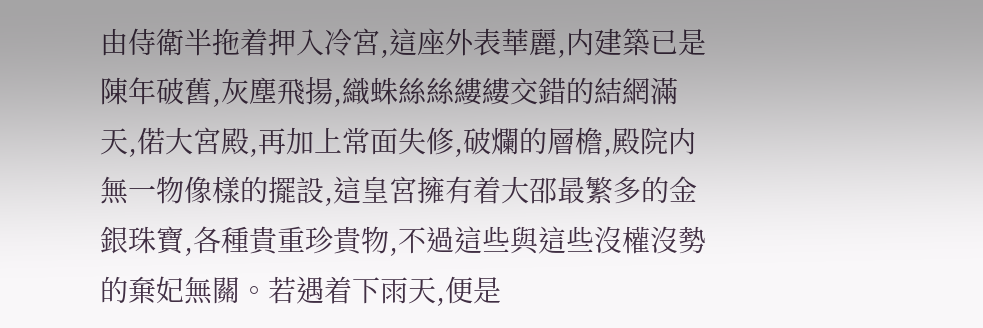由侍衛半拖着押入冷宮,這座外表華麗,内建築已是陳年破舊,灰塵飛揚,織蛛絲絲縷縷交錯的結網滿天,偌大宮殿,再加上常面失修,破爛的層檐,殿院内無一物像樣的擺設,這皇宮擁有着大邵最繁多的金銀珠寶,各種貴重珍貴物,不過這些與這些沒權沒勢的棄妃無關。若遇着下雨天,便是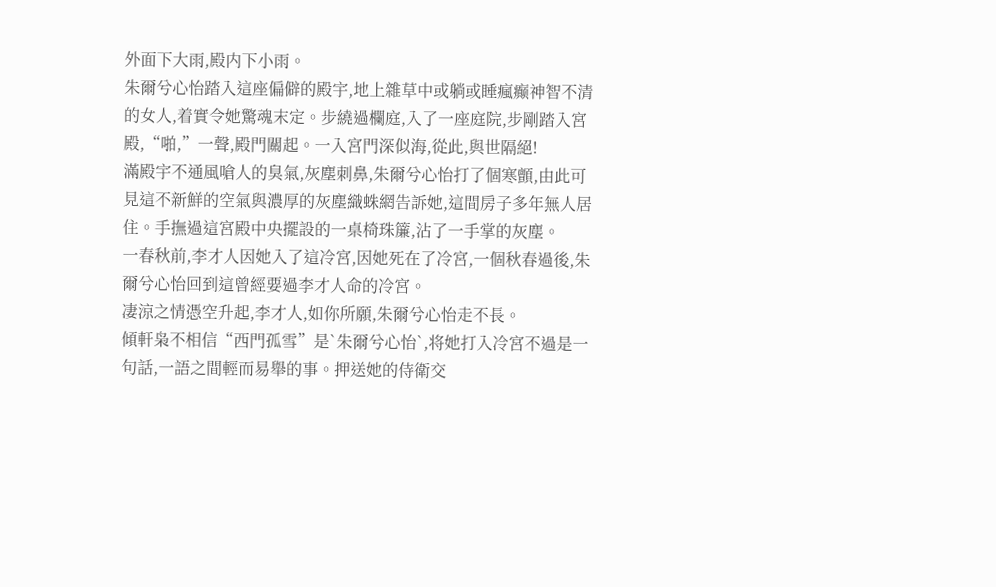外面下大雨,殿内下小雨。
朱爾兮心怡踏入這座偏僻的殿宇,地上雜草中或躺或睡瘋癫神智不清的女人,着實令她驚魂末定。步繞過欄庭,入了一座庭院,步剛踏入宮殿,“啪,”一聲,殿門關起。一入宮門深似海,從此,與世隔絕!
滿殿宇不通風嗆人的臭氣,灰塵刺鼻,朱爾兮心怡打了個寒顫,由此可見這不新鮮的空氣與濃厚的灰塵織蛛網告訴她,這間房子多年無人居住。手撫過這宮殿中央擺設的一桌椅珠簾,沾了一手掌的灰塵。
一春秋前,李才人因她入了這冷宮,因她死在了冷宮,一個秋春過後,朱爾兮心怡回到這曾經要過李才人命的冷宮。
凄涼之情憑空升起,李才人,如你所願,朱爾兮心怡走不長。
傾軒枭不相信“西門孤雪”是`朱爾兮心怡`,将她打入冷宮不過是一句話,一語之間輕而易舉的事。押送她的侍衛交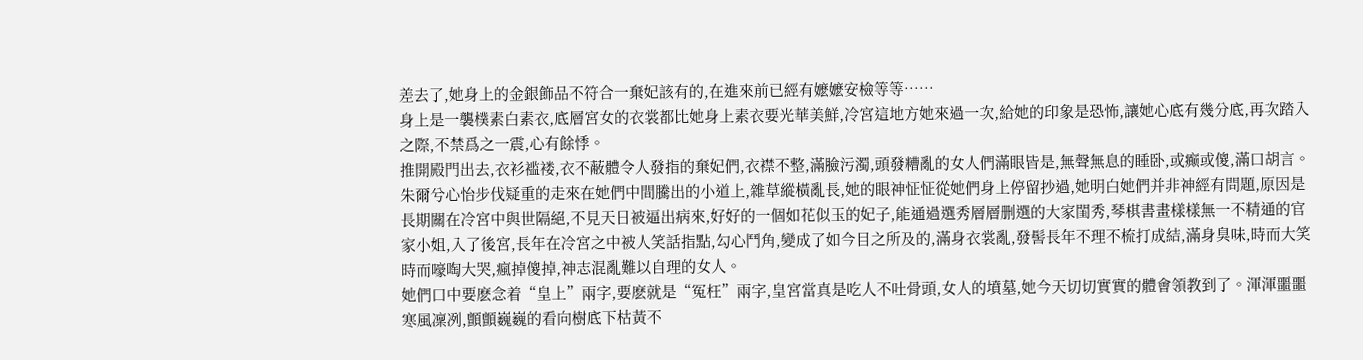差去了,她身上的金銀飾品不符合一棄妃該有的,在進來前已經有嬷嬷安檢等等……
身上是一襲樸素白素衣,底層宮女的衣裳都比她身上素衣要光華美鮮,冷宮這地方她來過一次,給她的印象是恐怖,讓她心底有幾分底,再次踏入之際,不禁爲之一震,心有餘悸。
推開殿門出去,衣衫褴褛,衣不蔽體令人發指的棄妃們,衣襟不整,滿臉污濁,頭發糟亂的女人們滿眼皆是,無聲無息的睡卧,或癫或傻,滿口胡言。朱爾兮心怡步伐疑重的走來在她們中間騰出的小道上,雜草縱橫亂長,她的眼神怔怔從她們身上停留抄過,她明白她們并非神經有問題,原因是長期關在冷宮中與世隔絕,不見天日被逼出病來,好好的一個如花似玉的妃子,能通過選秀層層删選的大家閨秀,琴棋書畫樣樣無一不精通的官家小姐,入了後宮,長年在冷宮之中被人笑話指點,勾心鬥角,變成了如今目之所及的,滿身衣裳亂,發髻長年不理不梳打成結,滿身臭味,時而大笑時而嚎啕大哭,瘋掉傻掉,神志混亂難以自理的女人。
她們口中要麽念着“皇上”兩字,要麽就是“冤枉”兩字,皇宮當真是吃人不吐骨頭,女人的墳墓,她今天切切實實的體會領教到了。渾渾噩噩寒風凜冽,顫顫巍巍的看向樹底下枯黃不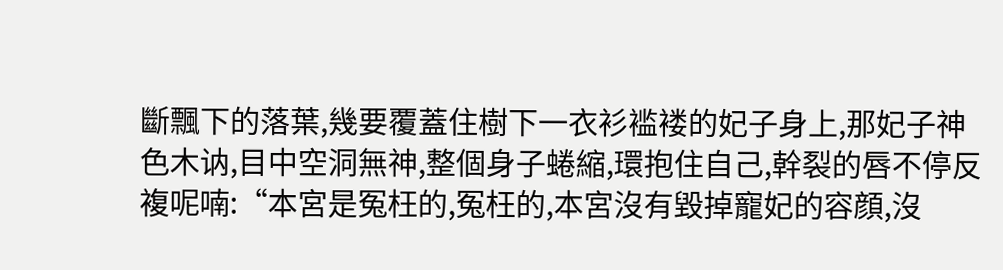斷飄下的落葉,幾要覆蓋住樹下一衣衫褴褛的妃子身上,那妃子神色木讷,目中空洞無神,整個身子蜷縮,環抱住自己,幹裂的唇不停反複呢喃:“本宮是冤枉的,冤枉的,本宮沒有毀掉寵妃的容顔,沒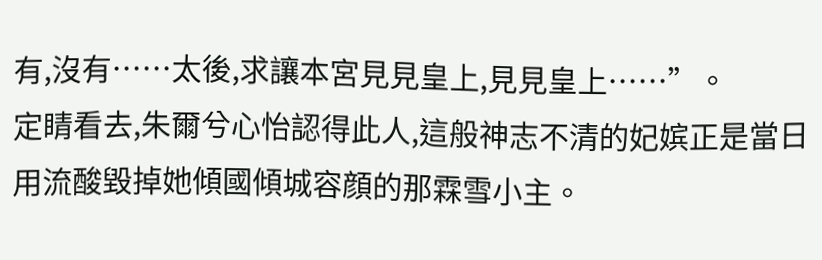有,沒有……太後,求讓本宮見見皇上,見見皇上……”。
定睛看去,朱爾兮心怡認得此人,這般神志不清的妃嫔正是當日用流酸毀掉她傾國傾城容顔的那霖雪小主。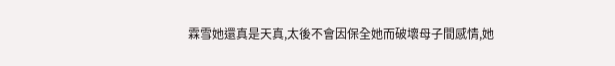霖雪她還真是天真,太後不會因保全她而破壞母子間感情,她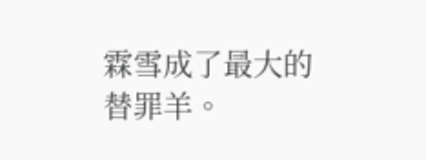霖雪成了最大的替罪羊。